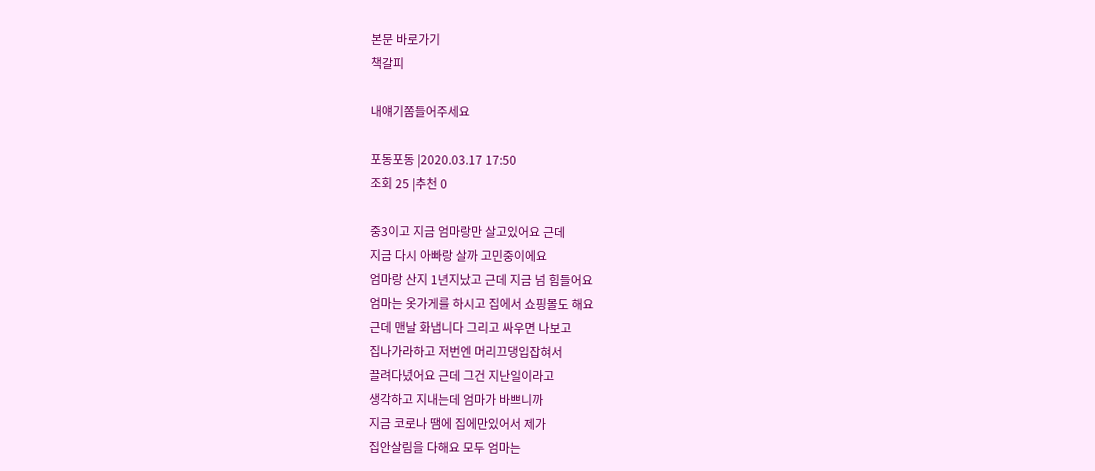본문 바로가기
책갈피

내얘기쫌들어주세요

포동포동 |2020.03.17 17:50
조회 25 |추천 0

중3이고 지금 엄마랑만 살고있어요 근데
지금 다시 아빠랑 살까 고민중이에요
엄마랑 산지 1년지났고 근데 지금 넘 힘들어요
엄마는 옷가게를 하시고 집에서 쇼핑몰도 해요
근데 맨날 화냅니다 그리고 싸우면 나보고
집나가라하고 저번엔 머리끄댕입잡혀서
끌려다녔어요 근데 그건 지난일이라고
생각하고 지내는데 엄마가 바쁘니까
지금 코로나 땜에 집에만있어서 제가
집안살림을 다해요 모두 엄마는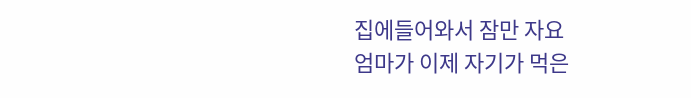집에들어와서 잠만 자요
엄마가 이제 자기가 먹은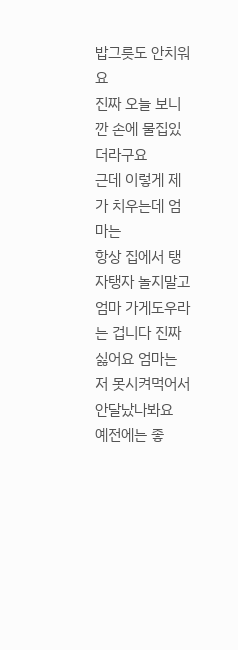밥그릇도 안치워요
진짜 오늘 보니깐 손에 물집있더라구요
근데 이렇게 제가 치우는데 엄마는
항상 집에서 탱자탱자 놀지말고
엄마 가게도우라는 겁니다 진짜 싫어요 엄마는
저 못시켜먹어서 안달났나봐요
예전에는 좋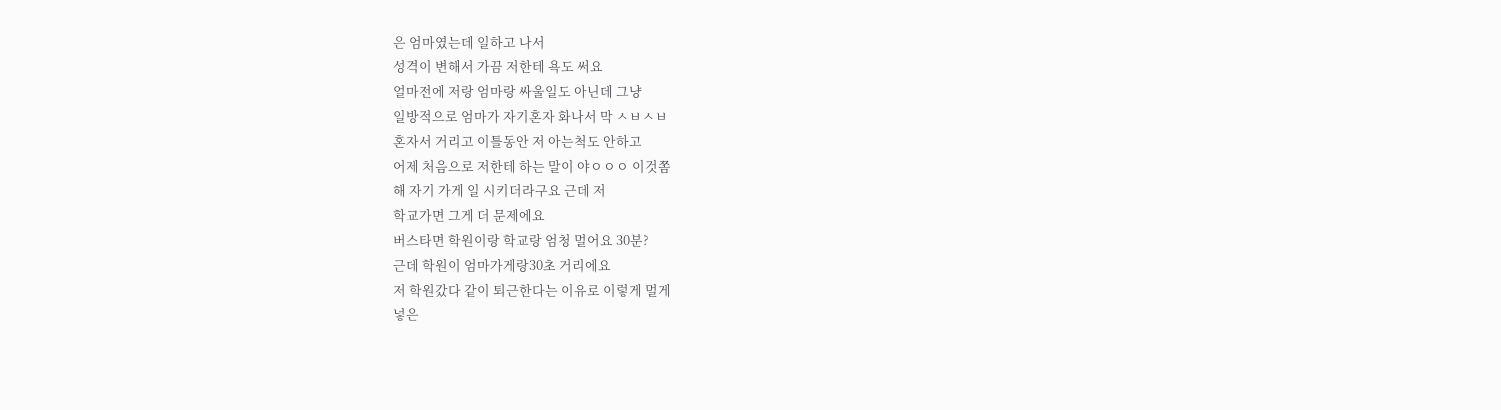은 엄마였는데 일하고 나서
성격이 변해서 가끔 저한테 욕도 써요
얼마전에 저랑 엄마랑 싸울일도 아닌데 그냥
일방적으로 엄마가 자기혼자 화나서 막 ㅅㅂㅅㅂ
혼자서 거리고 이틀동안 저 아는척도 안하고
어제 처음으로 저한테 하는 말이 야ㅇㅇㅇ 이것쫌
해 자기 가게 일 시키더라구요 근데 저
학교가면 그게 더 문제에요
버스타면 학원이랑 학교랑 엄청 멀어요 30분?
근데 학원이 엄마가게랑30초 거리에요
저 학원갔다 같이 퇴근한다는 이유로 이렇게 멀게
넣은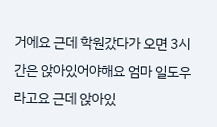거에요 근데 학원갔다가 오면 3시간은 앉아있어야해요 엄마 일도우라고요 근데 앉아있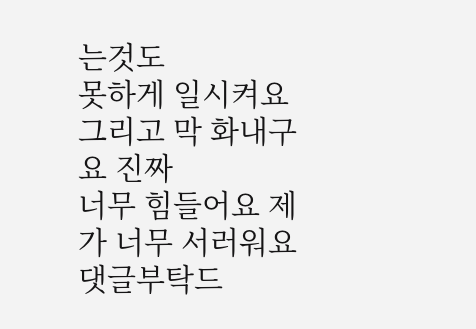는것도
못하게 일시켜요 그리고 막 화내구요 진짜
너무 힘들어요 제가 너무 서러워요
댓글부탁드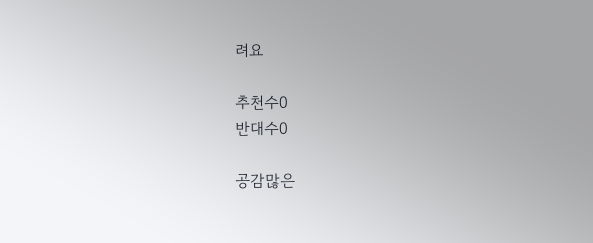려요

추천수0
반대수0

공감많은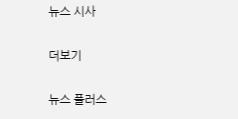뉴스 시사

더보기

뉴스 플러스